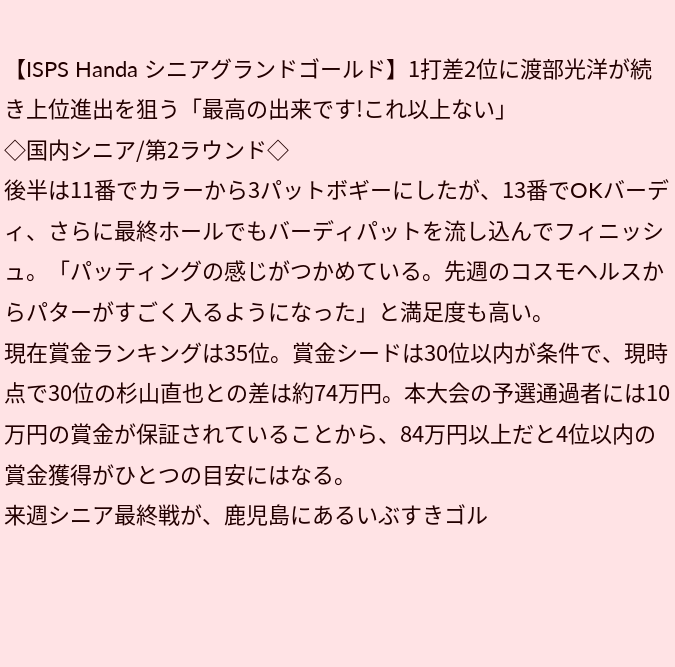【ISPS Handa シニアグランドゴールド】1打差2位に渡部光洋が続き上位進出を狙う「最高の出来です!これ以上ない」
◇国内シニア/第2ラウンド◇
後半は11番でカラーから3パットボギーにしたが、13番でOKバーディ、さらに最終ホールでもバーディパットを流し込んでフィニッシュ。「パッティングの感じがつかめている。先週のコスモヘルスからパターがすごく入るようになった」と満足度も高い。
現在賞金ランキングは35位。賞金シードは30位以内が条件で、現時点で30位の杉山直也との差は約74万円。本大会の予選通過者には10万円の賞金が保証されていることから、84万円以上だと4位以内の賞金獲得がひとつの目安にはなる。
来週シニア最終戦が、鹿児島にあるいぶすきゴル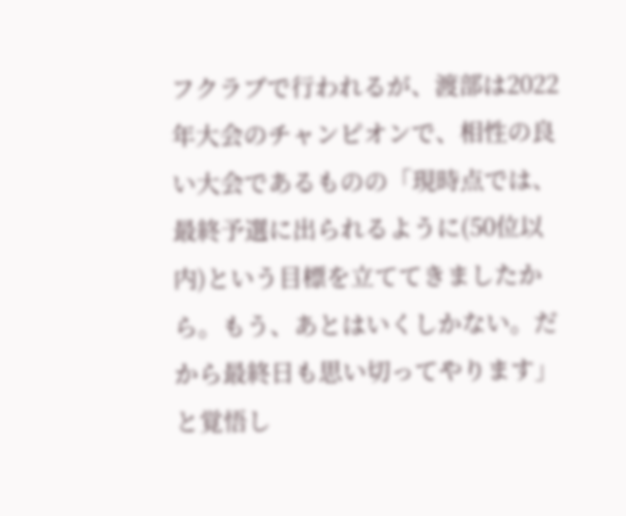フクラブで行われるが、渡部は2022年大会のチャンピオンで、相性の良い大会であるものの「現時点では、最終予選に出られるように(50位以内)という目標を立ててきましたから。もう、あとはいくしかない。だから最終日も思い切ってやります」と覚悟し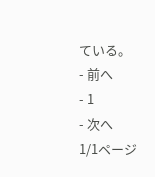ている。
- 前へ
- 1
- 次へ
1/1ページ